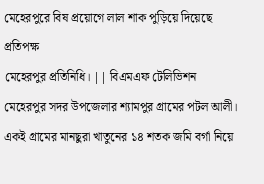মেহেরপুরে বিষ প্রয়োগে লাল শাক পুড়িয়ে দিয়েছে প্রতিপক্ষ
মেহেরপুর প্রতিনিধি। || বিএমএফ টেলিভিশন
মেহেরপুর সদর উপজেলার শ্যামপুর গ্রামের পটল আলী। একই গ্রামের মানছুরা খাতুনের ১৪ শতক জমি বর্গা নিয়ে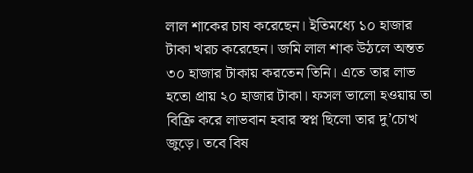লাল শাকের চাষ করেছেন। ইতিমধ্যে ১০ হাজার টাকা খরচ করেছেন। জমি লাল শাক উঠলে অন্তত ৩০ হাজার টাকায় করতেন তিনি। এতে তার লাভ হতো প্রায় ২০ হাজার টাকা। ফসল ভালো হওয়ায় তা বিক্রি করে লাভবান হবার স্বপ্ন ছিলো তার দু’চোখ জুড়ে। তবে বিষ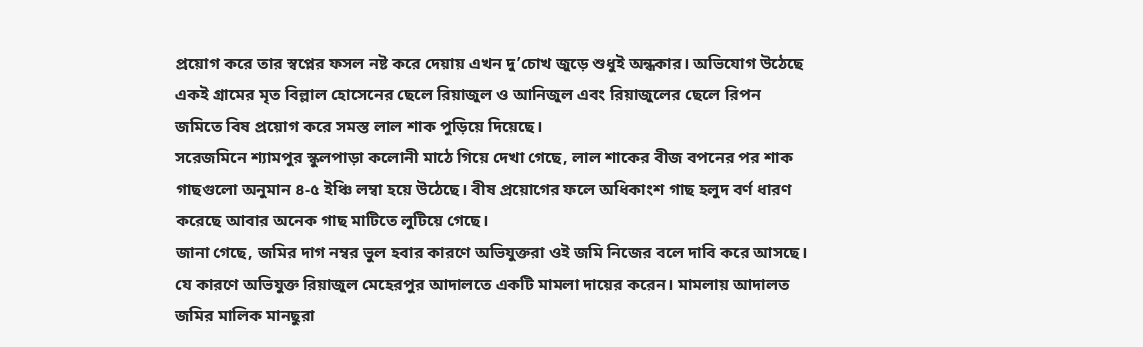প্রয়োগ করে তার স্বপ্নের ফসল নষ্ট করে দেয়ায় এখন দু’চোখ জুড়ে শুধুই অন্ধকার। অভিযোগ উঠেছে একই গ্রামের মৃত বিল্লাল হোসেনের ছেলে রিয়াজুল ও আনিজুল এবং রিয়াজুলের ছেলে রিপন জমিতে বিষ প্রয়োগ করে সমস্ত লাল শাক পুড়িয়ে দিয়েছে।
সরেজমিনে শ্যামপুর স্কুলপাড়া কলোনী মাঠে গিয়ে দেখা গেছে, লাল শাকের বীজ বপনের পর শাক গাছগুলো অনুমান ৪-৫ ইঞ্চি লম্বা হয়ে উঠেছে। বীষ প্রয়োগের ফলে অধিকাংশ গাছ হলুদ বর্ণ ধারণ করেছে আবার অনেক গাছ মাটিতে লুটিয়ে গেছে।
জানা গেছে, জমির দাগ নম্বর ভুল হবার কারণে অভিযুক্তরা ওই জমি নিজের বলে দাবি করে আসছে। যে কারণে অভিযুক্ত রিয়াজুল মেহেরপুর আদালতে একটি মামলা দায়ের করেন। মামলায় আদালত জমির মালিক মানছুরা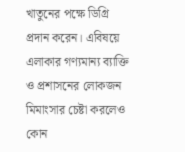খাতুনের পক্ষে ডিগ্রি প্রদান করেন। এবিষয়ে এলাকার গণ্যমান্য ব্যাক্তি ও প্রশাসনের লোকজন মিমাংসার চেষ্টা করলেও কোন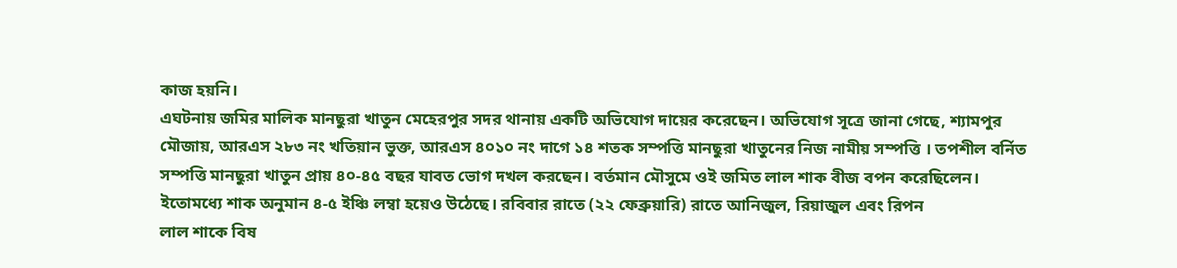কাজ হয়নি।
এঘটনায় জমির মালিক মানছুরা খাতুন মেহেরপুর সদর থানায় একটি অভিযোগ দায়ের করেছেন। অভিযোগ সূত্রে জানা গেছে, শ্যামপুর মৌজায়, আরএস ২৮৩ নং খতিয়ান ভুক্ত, আরএস ৪০১০ নং দাগে ১৪ শতক সম্পত্তি মানছুরা খাতুনের নিজ নামীয় সম্পত্তি । তপশীল বর্নিত সম্পত্তি মানছুরা খাতুন প্রায় ৪০-৪৫ বছর যাবত ভোগ দখল করছেন। বর্তমান মৌসুমে ওই জমিত লাল শাক বীজ বপন করেছিলেন। ইতোমধ্যে শাক অনুমান ৪-৫ ইঞ্চি লম্বা হয়েও উঠেছে। রবিবার রাতে (২২ ফেব্রুয়ারি) রাতে আনিজুল, রিয়াজুল এবং রিপন
লাল শাকে বিষ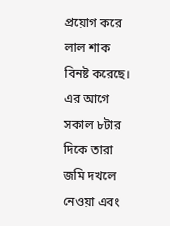প্রয়োগ করে লাল শাক বিনষ্ট করেছে। এর আগে সকাল ৮টার দিকে তারা জমি দখলে নেওয়া এবং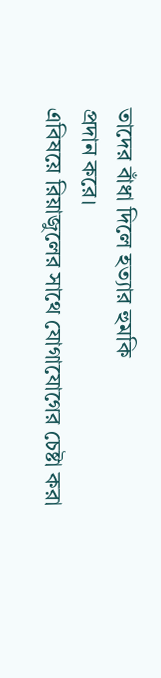তাদের বাঁধা দিলে হত্যার হুমকি
প্রদান করে।
এবিষয়ে রিয়াজুলের সাথে যোগাযোগের চেষ্টা করা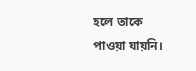হলে তাকে পাওয়া যায়নি।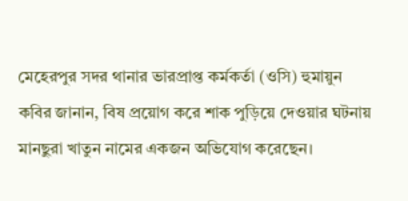মেহেরপুর সদর থানার ভারপ্রাপ্ত কর্মকর্তা (ওসি) হুমায়ুন কবির জানান, বিষ প্রয়োগ করে শাক পুড়িয়ে দেওয়ার ঘটনায় মানছুরা খাতুন নামের একজন অভিযোগ করেছেন।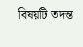বিষয়টি তদন্ত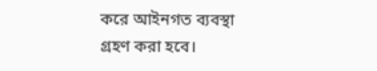করে আইনগত ব্যবস্থা গ্রহণ করা হবে।